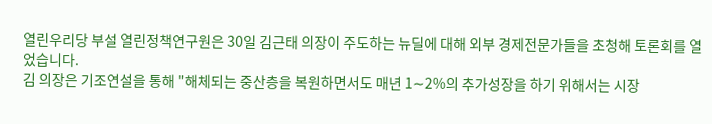열린우리당 부설 열린정책연구원은 30일 김근태 의장이 주도하는 뉴딜에 대해 외부 경제전문가들을 초청해 토론회를 열었습니다.
김 의장은 기조연설을 통해 "해체되는 중산층을 복원하면서도 매년 1∼2%의 추가성장을 하기 위해서는 시장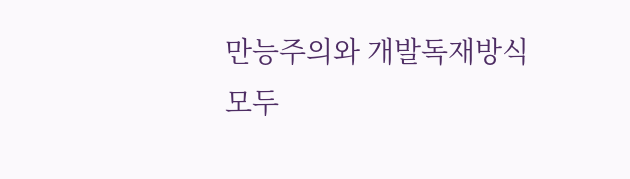만능주의와 개발독재방식 모두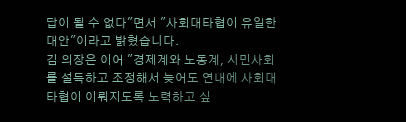답이 될 수 없다"면서 "사회대타협이 유일한 대안"이라고 밝혔습니다.
김 의장은 이어 "경제계와 노동계, 시민사회를 설득하고 조정해서 늦어도 연내에 사회대타협이 이뤄지도록 노력하고 싶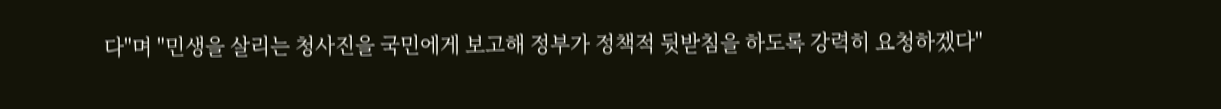다"며 "민생을 살리는 청사진을 국민에게 보고해 정부가 정책적 뒷받침을 하도록 강력히 요청하겠다"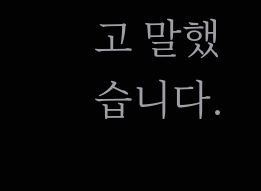고 말했습니다.